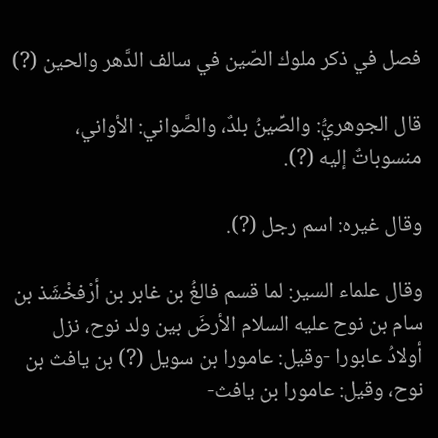فصل في ذكر ملوك الصّين في سالف الدَّهر والحين (?)

قال الجوهريُّ: والصِّينُ بلدٌ، والصَّواني: الأواني، منسوباتٌ إليه (?).

وقال غيره: اسم رجل (?).

وقال علماء السير: لما قسم فالغُ بن غابر بن أرْفخْشَذ بن سام بن نوح عليه السلام الأرضَ بين ولد نوح، نزل أولادُ عابورا -وقيل: عامورا بن سويل (?) بن يافث بن نوح، وقيل: عامورا بن يافث-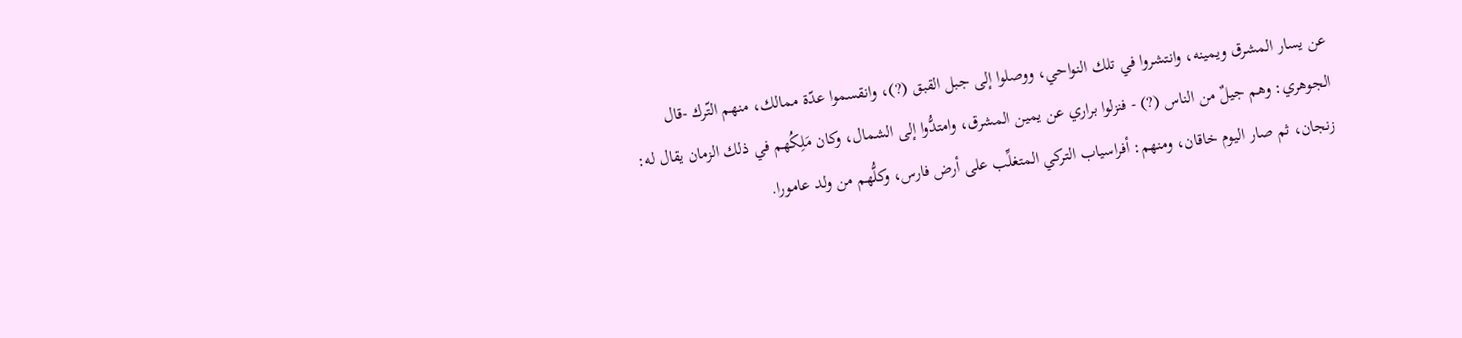عن يسار المشرق ويمينه، وانتشروا في تلك النواحي، ووصلوا إلى جبل القبق (?)، وانقسموا عدّة ممالك، منهم التّرك -قال الجوهري: وهم جيلٌ من الناس (?) - فنزلوا براري عن يمين المشرق، وامتدُّوا إلى الشمال، وكان مَلِكُهم في ذلك الزمان يقال له: زنجان، ثم صار اليوم خاقان، ومنهم: أفراسياب التركي المتغلِّب على أرض فارس، وكلُّهم من ولد عامورا.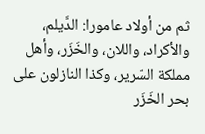ثم من أولاد عامورا: الدَّيلم، والأكراد، واللان، والخَزَر، وأهل مملكة السّرير، وكذا النازلون على بحر الخَزَر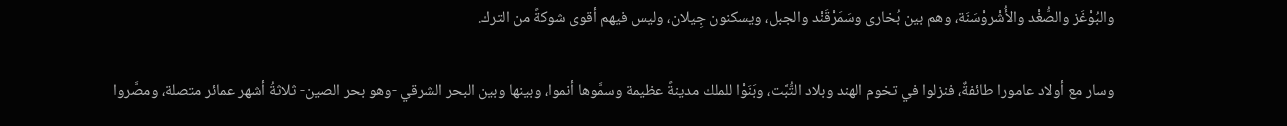والبُوْغَز والصُّغْد والأُشْروْسَنَة، وهم بين بُخارى وسَمَرْقَنْد والجبل، ويسكنون جِيلان، وليس فيهم أقوى شوكةً من الترك.

وسار مع أولاد عامورا طائفةٌ، فنزلوا في تخوم الهند وبلاد التُّبَّت، وبَنَوْا للملك مدينةً عظيمة وسمَّوها أنموا، وبينها وبين البحر الشرقي -وهو بحر الصين- ثلاثةُ أشهر عمائر متصلة، ومصَّروا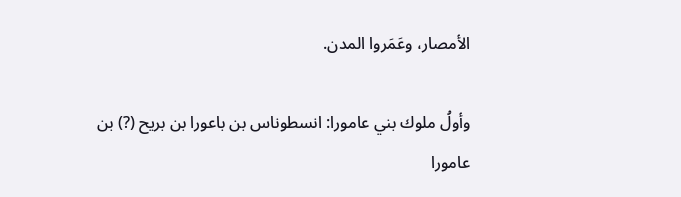الأمصار، وعَمَروا المدن.

وأولُ ملوك بني عامورا: انسطوناس بن باعورا بن بريح (?) بن عامورا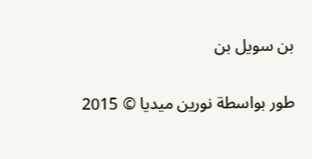بن سويل بن

طور بواسطة نورين ميديا © 2015